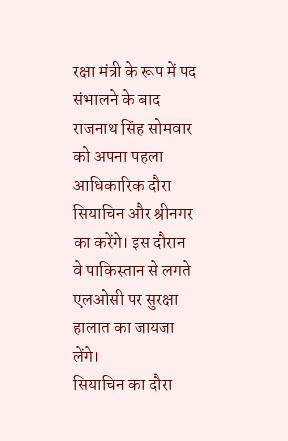रक्षा मंत्री के रूप में पद संभालने के बाद राजनाथ सिंह सोमवार को अपना पहला आधिकारिक दौरा सियाचिन और श्रीनगर का करेंगे। इस दौरान वे पाकिस्तान से लगते एलओसी पर सुरक्षा हालात का जायजा लेंगे।
सियाचिन का दौरा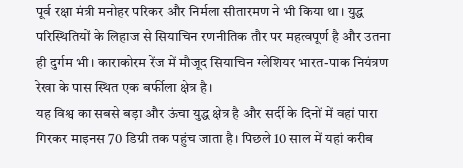पूर्व रक्षा मंत्री मनोहर परिकर और निर्मला सीतारमण ने भी किया था। युद्ध परिस्थितियों के लिहाज से सियाचिन रणनीतिक तौर पर महत्वपूर्ण है और उतना ही दुर्गम भी। काराकोरम रेंज में मौजूद सियाचिन ग्लेशियर भारत-पाक नियंत्रण रेखा के पास स्थित एक बर्फीला क्षेत्र है।
यह विश्व का सबसे बड़ा और ऊंचा युद्ध क्षेत्र है और सर्दी के दिनों में वहां पारा गिरकर माइनस 70 डिग्री तक पहुंच जाता है। पिछले 10 साल में यहां करीब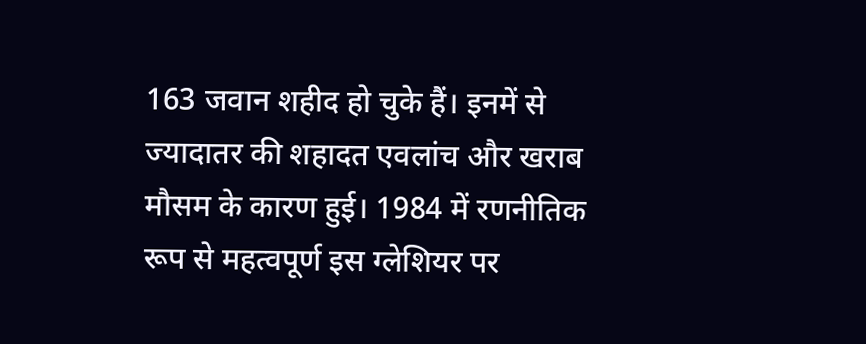163 जवान शहीद हो चुके हैं। इनमें से ज्यादातर की शहादत एवलांच और खराब मौसम के कारण हुई। 1984 में रणनीतिक रूप से महत्वपूर्ण इस ग्लेशियर पर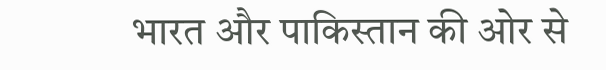भारत और पाकिस्तान की ओर से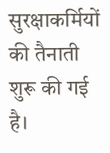सुरक्षाकर्मियों की तैनाती शुरू की गई है।